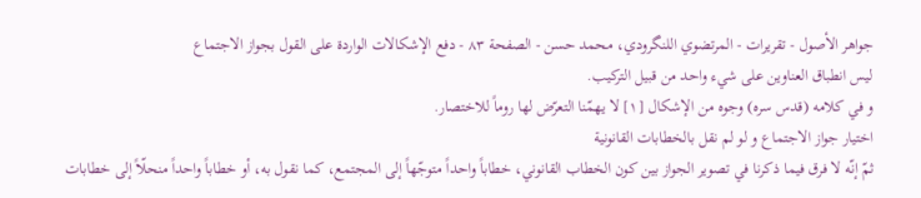جواهر الأصول - تقريرات - المرتضوي اللنگرودي، محمد حسن - الصفحة ٨٣ - دفع الإشكالات الواردة على القول بجواز الاجتماع
ليس انطباق العناوين على شيء واحد من قبيل التركيب.
و في كلامه (قدس سره) وجوه من الإشكال [١] لا يهمّنا التعرّض لها روماً للاختصار.
اختيار جواز الاجتماع و لو لم نقل بالخطابات القانونية
ثمّ إنّه لا فرق فيما ذكرنا في تصوير الجواز بين كون الخطاب القانوني، خطاباً واحداً متوجّهاً إلى المجتمع، كما نقول به، أو خطاباً واحداً منحلّاً إلى خطابات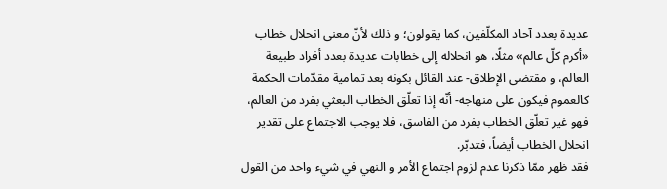عديدة بعدد آحاد المكلّفين، كما يقولون؛ و ذلك لأنّ معنى انحلال خطاب «أكرم كلّ عالم» مثلًا، هو انحلاله إلى خطابات عديدة بعدد أفراد طبيعة العالم، و مقتضى الإطلاق- عند القائل بكونه بعد تمامية مقدّمات الحكمة كالعموم فيكون على منهاجه- أنّه إذا تعلّق الخطاب البعثي بفرد من العالم، فهو غير تعلّق الخطاب بفرد من الفاسق، فلا يوجب الاجتماع على تقدير انحلال الخطاب أيضاً، فتدبّر.
فقد ظهر ممّا ذكرنا عدم لزوم اجتماع الأمر و النهي في شيء واحد من القول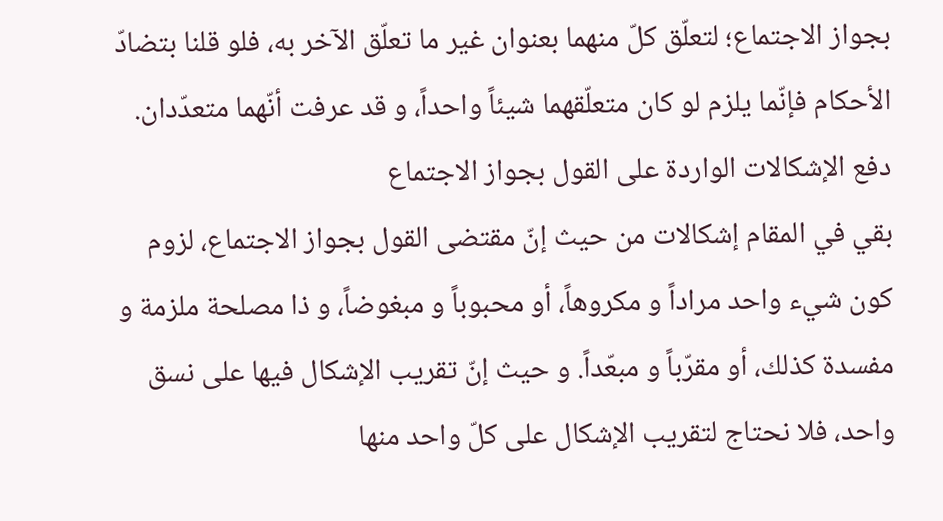بجواز الاجتماع؛ لتعلّق كلّ منهما بعنوان غير ما تعلّق الآخر به، فلو قلنا بتضادّ الأحكام فإنّما يلزم لو كان متعلّقهما شيئاً واحداً، و قد عرفت أنّهما متعدّدان.
دفع الإشكالات الواردة على القول بجواز الاجتماع
بقي في المقام إشكالات من حيث إنّ مقتضى القول بجواز الاجتماع، لزوم كون شيء واحد مراداً و مكروهاً، أو محبوباً و مبغوضاً، و ذا مصلحة ملزمة و مفسدة كذلك، أو مقرّباً و مبعّداً. و حيث إنّ تقريب الإشكال فيها على نسق واحد، فلا نحتاج لتقريب الإشكال على كلّ واحد منها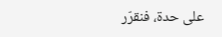على حدة، فنقرّر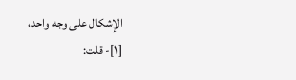الإشكال على وجه واحد،
[١]- قلت: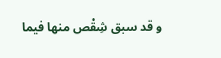و قد سبق شِقْص منها فيما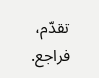تقدّم، فراجع.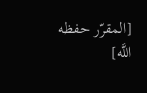[المقرّر حفظه اللَّه]